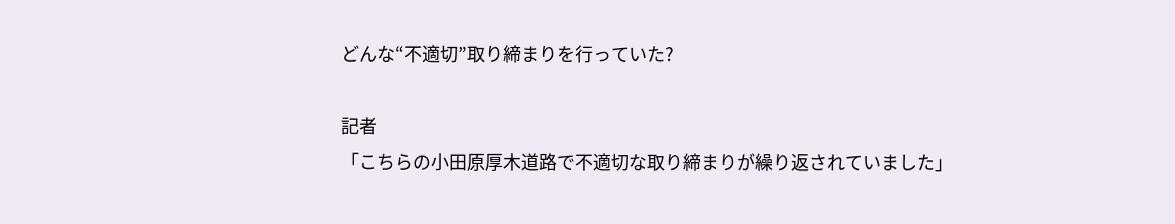どんな“不適切”取り締まりを行っていた?

記者
「こちらの小田原厚木道路で不適切な取り締まりが繰り返されていました」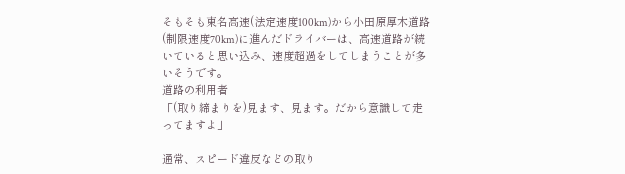そもそも東名高速(法定速度100km)から小田原厚木道路(制限速度70km)に進んだドライバーは、高速道路が続いていると思い込み、速度超過をしてしまうことが多いそうです。
道路の利用者
「(取り締まりを)見ます、見ます。だから意識して走ってますよ」

通常、スピード違反などの取り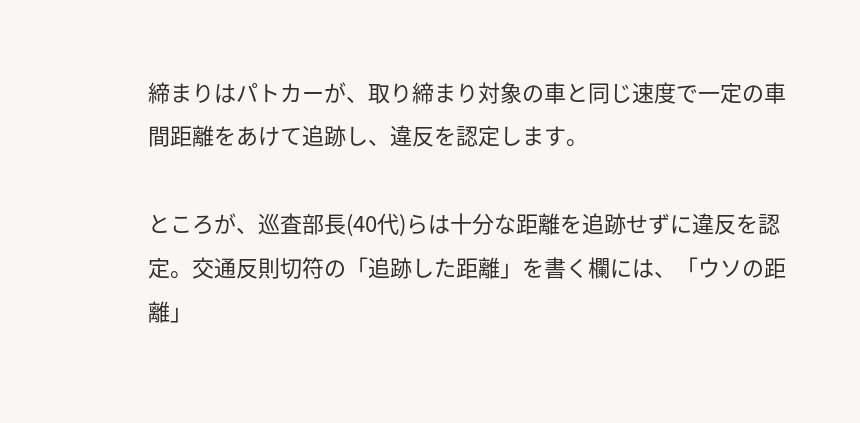締まりはパトカーが、取り締まり対象の車と同じ速度で一定の車間距離をあけて追跡し、違反を認定します。

ところが、巡査部長(40代)らは十分な距離を追跡せずに違反を認定。交通反則切符の「追跡した距離」を書く欄には、「ウソの距離」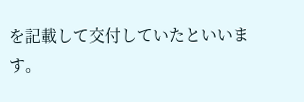を記載して交付していたといいます。